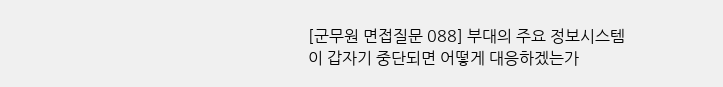[군무원 면접질문 088] 부대의 주요 정보시스템이 갑자기 중단되면 어떻게 대응하겠는가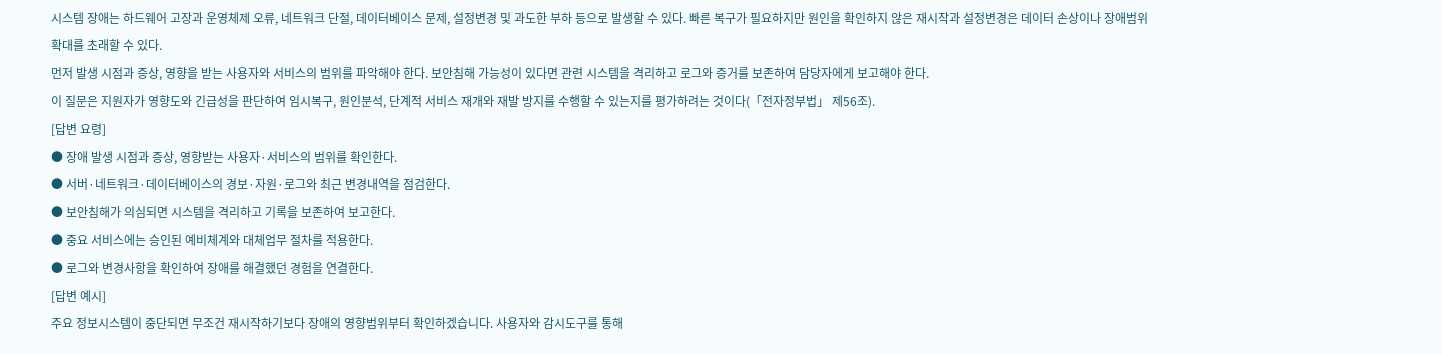시스템 장애는 하드웨어 고장과 운영체제 오류, 네트워크 단절, 데이터베이스 문제, 설정변경 및 과도한 부하 등으로 발생할 수 있다. 빠른 복구가 필요하지만 원인을 확인하지 않은 재시작과 설정변경은 데이터 손상이나 장애범위 확대를 초래할 수 있다.
먼저 발생 시점과 증상, 영향을 받는 사용자와 서비스의 범위를 파악해야 한다. 보안침해 가능성이 있다면 관련 시스템을 격리하고 로그와 증거를 보존하여 담당자에게 보고해야 한다.
이 질문은 지원자가 영향도와 긴급성을 판단하여 임시복구, 원인분석, 단계적 서비스 재개와 재발 방지를 수행할 수 있는지를 평가하려는 것이다(「전자정부법」 제56조).
[답변 요령]
● 장애 발생 시점과 증상, 영향받는 사용자·서비스의 범위를 확인한다.
● 서버·네트워크·데이터베이스의 경보·자원·로그와 최근 변경내역을 점검한다.
● 보안침해가 의심되면 시스템을 격리하고 기록을 보존하여 보고한다.
● 중요 서비스에는 승인된 예비체계와 대체업무 절차를 적용한다.
● 로그와 변경사항을 확인하여 장애를 해결했던 경험을 연결한다.
[답변 예시]
주요 정보시스템이 중단되면 무조건 재시작하기보다 장애의 영향범위부터 확인하겠습니다. 사용자와 감시도구를 통해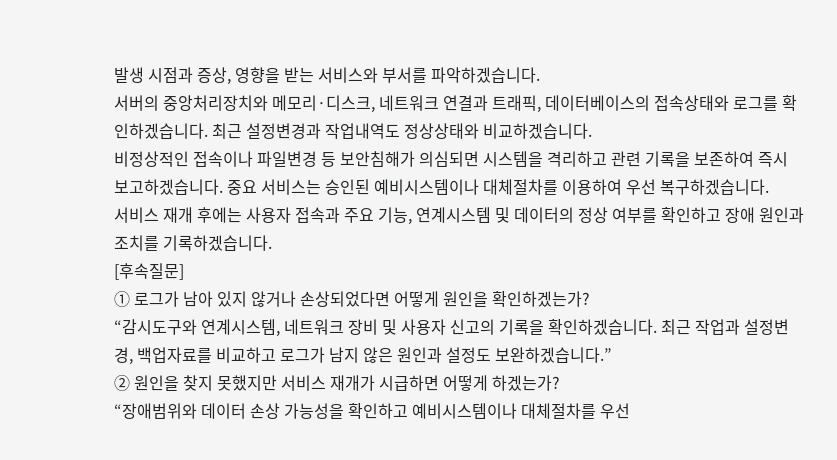발생 시점과 증상, 영향을 받는 서비스와 부서를 파악하겠습니다.
서버의 중앙처리장치와 메모리·디스크, 네트워크 연결과 트래픽, 데이터베이스의 접속상태와 로그를 확인하겠습니다. 최근 설정변경과 작업내역도 정상상태와 비교하겠습니다.
비정상적인 접속이나 파일변경 등 보안침해가 의심되면 시스템을 격리하고 관련 기록을 보존하여 즉시 보고하겠습니다. 중요 서비스는 승인된 예비시스템이나 대체절차를 이용하여 우선 복구하겠습니다.
서비스 재개 후에는 사용자 접속과 주요 기능, 연계시스템 및 데이터의 정상 여부를 확인하고 장애 원인과 조치를 기록하겠습니다.
[후속질문]
① 로그가 남아 있지 않거나 손상되었다면 어떻게 원인을 확인하겠는가?
“감시도구와 연계시스템, 네트워크 장비 및 사용자 신고의 기록을 확인하겠습니다. 최근 작업과 설정변경, 백업자료를 비교하고 로그가 남지 않은 원인과 설정도 보완하겠습니다.”
② 원인을 찾지 못했지만 서비스 재개가 시급하면 어떻게 하겠는가?
“장애범위와 데이터 손상 가능성을 확인하고 예비시스템이나 대체절차를 우선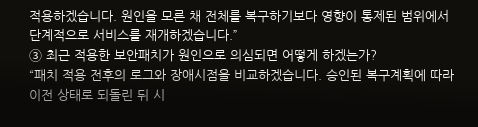적용하겠습니다. 원인을 모른 채 전체를 복구하기보다 영향이 통제된 범위에서 단계적으로 서비스를 재개하겠습니다.”
③ 최근 적용한 보안패치가 원인으로 의심되면 어떻게 하겠는가?
“패치 적용 전후의 로그와 장애시점을 비교하겠습니다. 승인된 복구계획에 따라 이전 상태로 되돌린 뒤 시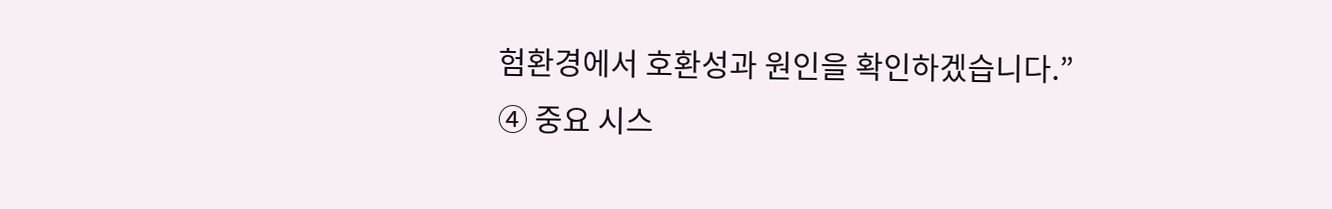험환경에서 호환성과 원인을 확인하겠습니다.”
④ 중요 시스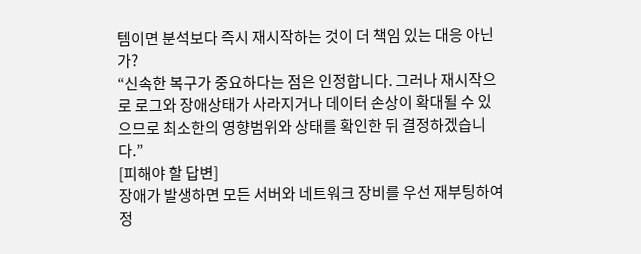템이면 분석보다 즉시 재시작하는 것이 더 책임 있는 대응 아닌가?
“신속한 복구가 중요하다는 점은 인정합니다. 그러나 재시작으로 로그와 장애상태가 사라지거나 데이터 손상이 확대될 수 있으므로 최소한의 영향범위와 상태를 확인한 뒤 결정하겠습니다.”
[피해야 할 답변]
장애가 발생하면 모든 서버와 네트워크 장비를 우선 재부팅하여 정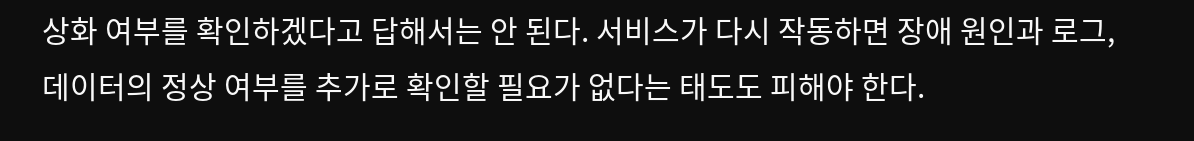상화 여부를 확인하겠다고 답해서는 안 된다. 서비스가 다시 작동하면 장애 원인과 로그, 데이터의 정상 여부를 추가로 확인할 필요가 없다는 태도도 피해야 한다.